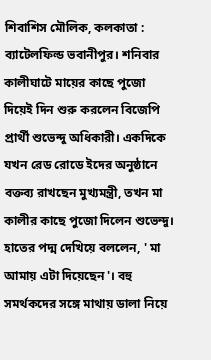শিবাশিস মৌলিক, কলকাতা : ব্যাটেলফিল্ড ভবানীপুর। শনিবার কালীঘাটে মায়ের কাছে পুজো দিয়েই দিন শুরু করলেন বিজেপি প্রার্থী শুভেন্দু অধিকারী। একদিকে যখন রেড রোডে ইদের অনুষ্ঠানে বক্তব্য রাখছেন মুখ্যমন্ত্রী, তখন মা কালীর কাছে পুজো দিলেন শুভেন্দু। হাতের পদ্ম দেখিয়ে বললেন, ' মা আমায় এটা দিয়েছেন'। বহু সমর্থকদের সঙ্গে মাথায় ডালা নিয়ে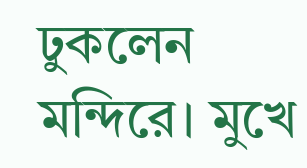ঢুকলেন মন্দিরে। মুখে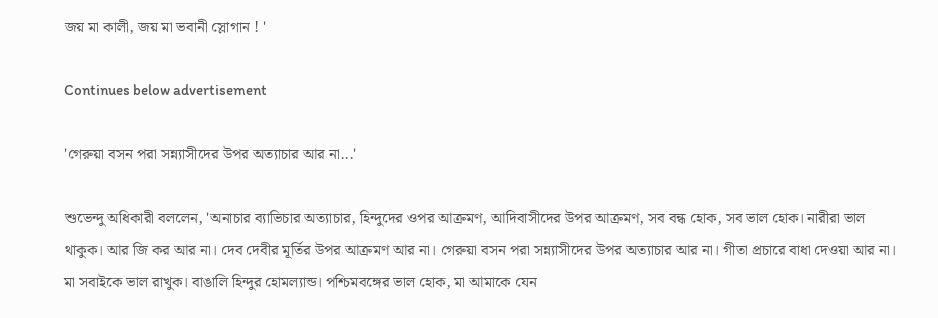জয় মা কালী, জয় মা ভবানী স্লোগান ! '

Continues below advertisement

'গেরুয়া বসন পরা সন্ন্যাসীদের উপর অত্যাচার আর না...'

শুভেন্দু অধিকারী বললেন, 'অনাচার ব্যাভিচার অত্যাচার, হিন্দুদের ওপর আক্রমণ, আদিবাসীদের উপর আক্রমণ, সব বন্ধ হোক, সব ভাল হোক। নারীরা ভাল থাকুক। আর জি কর আর না। দেব দেবীর মূর্তির উপর আক্রমণ আর না। গেরুয়া বসন পরা সন্ন্যাসীদের উপর অত্যাচার আর না। গীতা প্রচারে বাধা দেওয়া আর না। মা সবাইকে ভাল রাখুক। বাঙালি হিন্দুর হোমল্যান্ড। পশ্চিমবঙ্গের ভাল হোক, মা আমাকে যেন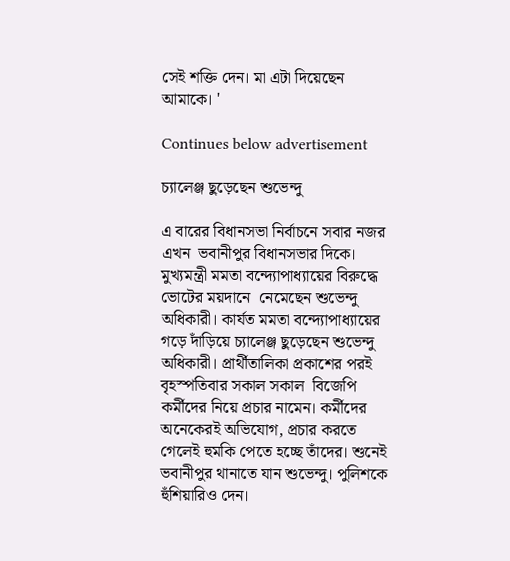সেই শক্তি দেন। মা এটা দিয়েছেন আমাকে। '

Continues below advertisement

চ্যালেঞ্জ ছুড়েছেন শুভেন্দু

এ বারের বিধানসভা নির্বাচনে সবার নজর এখন  ভবানীপুর বিধানসভার দিকে। মুখ্যমন্ত্রী মমতা বন্দ্যোপাধ্যায়ের বিরুদ্ধে ভোটের ময়দানে  নেমেছেন শুভেন্দু অধিকারী। কার্যত মমতা বন্দ্যোপাধ্যায়ের গড়ে দাঁড়িয়ে চ্যালেঞ্জ ছুড়েছেন শুভেন্দু অধিকারী। প্রার্থীতালিকা প্রকাশের পরই  বৃহস্পতিবার সকাল সকাল  বিজেপি কর্মীদের নিয়ে প্রচার নামেন। কর্মীদের অনেকেরই অভিযোগ, প্রচার করতে গেলেই হুমকি পেতে হচ্ছে তাঁদের। শুনেই  ভবানীপুর থানাতে যান শুভেন্দু। পুলিশকে হুঁশিয়ারিও দেন।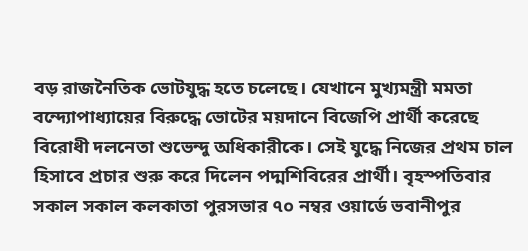বড় রাজনৈতিক ভোটযুদ্ধ হতে চলেছে। যেখানে মুখ্যমন্ত্রী মমতা বন্দ্যোপাধ্যায়ের বিরুদ্ধে ভোটের ময়দানে বিজেপি প্রার্থী করেছে বিরোধী দলনেতা শুভেন্দু অধিকারীকে। সেই যুদ্ধে নিজের প্রথম চাল হিসাবে প্রচার শুরু করে দিলেন পদ্মশিবিরের প্রার্থী। বৃহস্পতিবার সকাল সকাল কলকাতা পুরসভার ৭০ নম্বর ওয়ার্ডে ভবানীপুর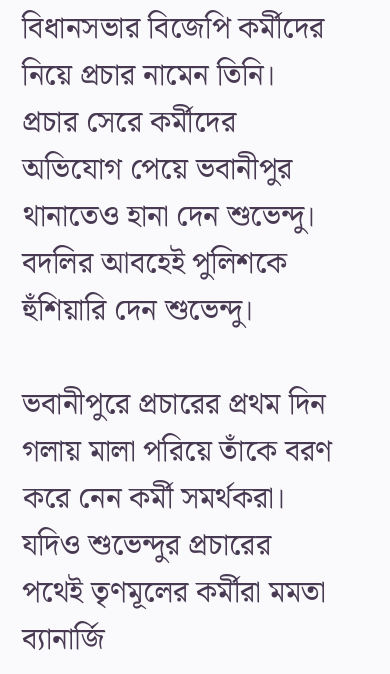বিধানসভার বিজেপি কর্মীদের নিয়ে প্রচার নামেন তিনি। প্রচার সেরে কর্মীদের অভিযোগ পেয়ে ভবানীপুর থানাতেও হানা দেন শুভেন্দু। বদলির আবহেই পুলিশকে হুঁশিয়ারি দেন শুভেন্দু।

ভবানীপুরে প্রচারের প্রথম দিন গলায় মালা পরিয়ে তাঁকে বরণ করে নেন কর্মী সমর্থকরা। যদিও শুভেন্দুর প্রচারের পথেই তৃণমূলের কর্মীরা মমতা ব্যানার্জি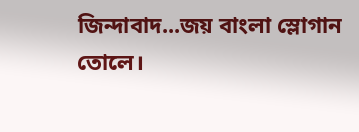জিন্দাবাদ...জয় বাংলা স্লোগান তোলে।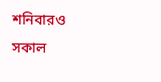শনিবারও সকাল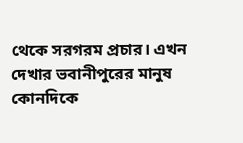থেকে সরগরম প্রচার। এখন দেখার ভবানীপুরের মানুষ কোনদিকে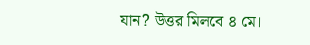যান? উত্তর মিলবে ৪ মে।